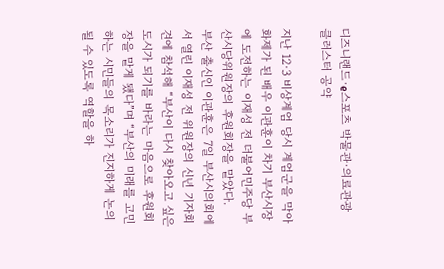디즈니랜드·e스포츠 박물관·의료관광 클러스터 공약

지난 12·3 비상계엄 당시 계엄군을 막아 화제가 된 배우 이관훈이 차기 부산시장에 도전하는 이재성 전 더불어민주당 부산시당위원장의 후원회장을 맡았다.
부산 출신인 이관훈은 7일 부산시의회에서 열린 이재성 전 위원장의 신년 기자회견에 참석해 “부산이 다시 찾아오고 싶은 도시가 되기를 바라는 마음으로 후원회장을 맡게 됐다”며 “부산의 미래를 고민하는 시민들의 목소리가 진지하게 논의될 수 있도록 역할을 하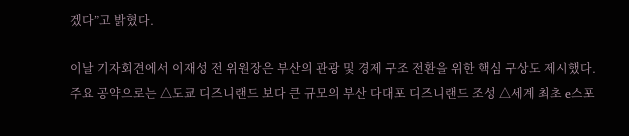겠다”고 밝혔다.

이날 기자회견에서 이재성 전 위원장은 부산의 관광 및 경제 구조 전환을 위한 핵심 구상도 제시했다. 주요 공약으로는 △도쿄 디즈니랜드 보다 큰 규모의 부산 다대포 디즈니랜드 조성 △세계 최초 e스포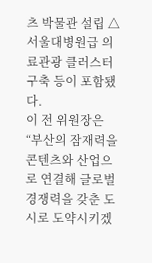츠 박물관 설립 △서울대병원급 의료관광 클러스터 구축 등이 포함됐다.
이 전 위원장은 “부산의 잠재력을 콘텐츠와 산업으로 연결해 글로벌 경쟁력을 갖춘 도시로 도약시키겠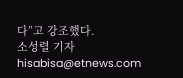다”고 강조했다.
소성렬 기자 hisabisa@etnews.com